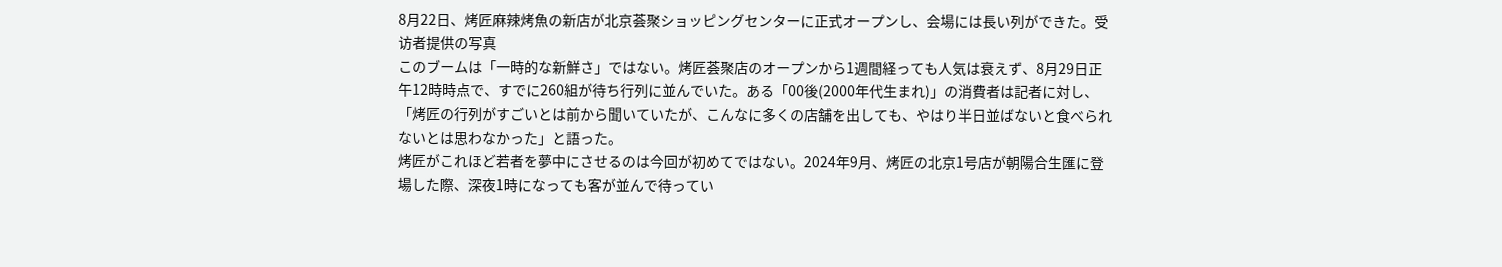8月22日、烤匠麻辣烤魚の新店が北京荟聚ショッピングセンターに正式オープンし、会場には長い列ができた。受访者提供の写真
このブームは「一時的な新鮮さ」ではない。烤匠荟聚店のオープンから1週間経っても人気は衰えず、8月29日正午12時時点で、すでに260組が待ち行列に並んでいた。ある「00後(2000年代生まれ)」の消費者は記者に対し、「烤匠の行列がすごいとは前から聞いていたが、こんなに多くの店舗を出しても、やはり半日並ばないと食べられないとは思わなかった」と語った。
烤匠がこれほど若者を夢中にさせるのは今回が初めてではない。2024年9月、烤匠の北京1号店が朝陽合生匯に登場した際、深夜1時になっても客が並んで待ってい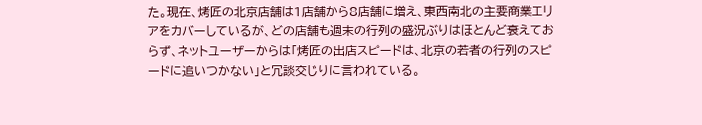た。現在、烤匠の北京店舗は1店舗から8店舗に増え、東西南北の主要商業エリアをカバーしているが、どの店舗も週末の行列の盛況ぶりはほとんど衰えておらず、ネットユーザーからは「烤匠の出店スピードは、北京の若者の行列のスピードに追いつかない」と冗談交じりに言われている。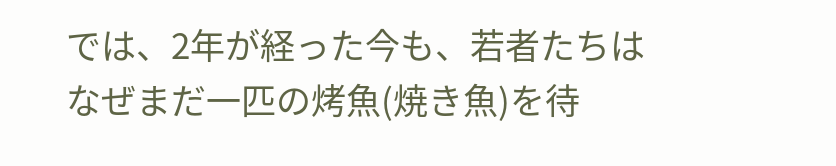では、2年が経った今も、若者たちはなぜまだ一匹の烤魚(焼き魚)を待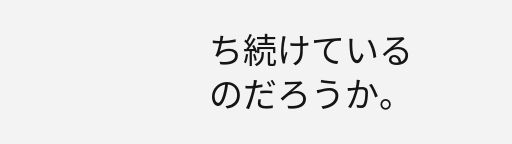ち続けているのだろうか。